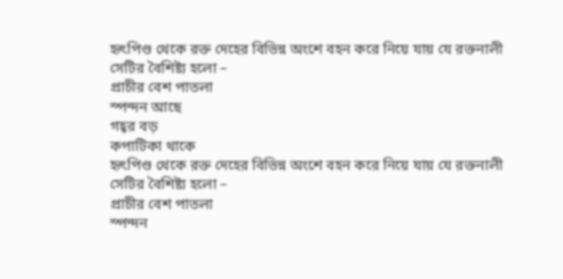হৃৎপিণ্ড থেকে রক্ত দেহের বিভিন্ন অংশে বহন করে নিয়ে যায় যে রক্তনালী সেটির বৈশিষ্ট্য হলো –
প্রাচীর বেশ পাতলা
স্পন্দন আছে
গহ্বর বড়
কপাটিকা থাকে
হৃৎপিণ্ড থেকে রক্ত দেহের বিভিন্ন অংশে বহন করে নিয়ে যায় যে রক্তনালী সেটির বৈশিষ্ট্য হলো –
প্রাচীর বেশ পাতলা
স্পন্দন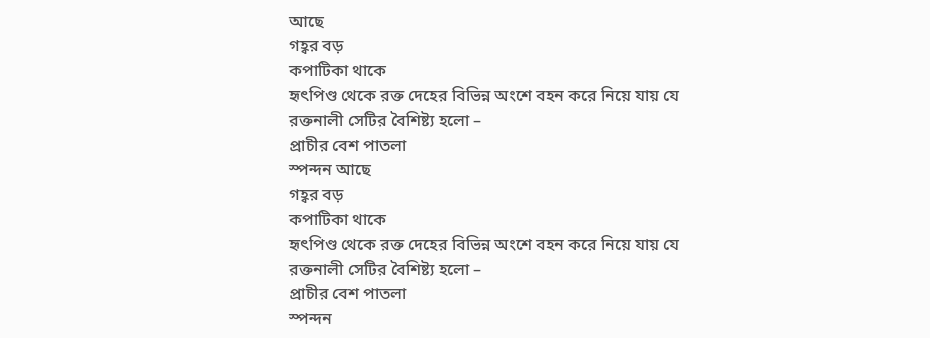আছে
গহ্বর বড়
কপাটিকা থাকে
হৃৎপিণ্ড থেকে রক্ত দেহের বিভিন্ন অংশে বহন করে নিয়ে যায় যে রক্তনালী সেটির বৈশিষ্ট্য হলো –
প্রাচীর বেশ পাতলা
স্পন্দন আছে
গহ্বর বড়
কপাটিকা থাকে
হৃৎপিণ্ড থেকে রক্ত দেহের বিভিন্ন অংশে বহন করে নিয়ে যায় যে রক্তনালী সেটির বৈশিষ্ট্য হলো –
প্রাচীর বেশ পাতলা
স্পন্দন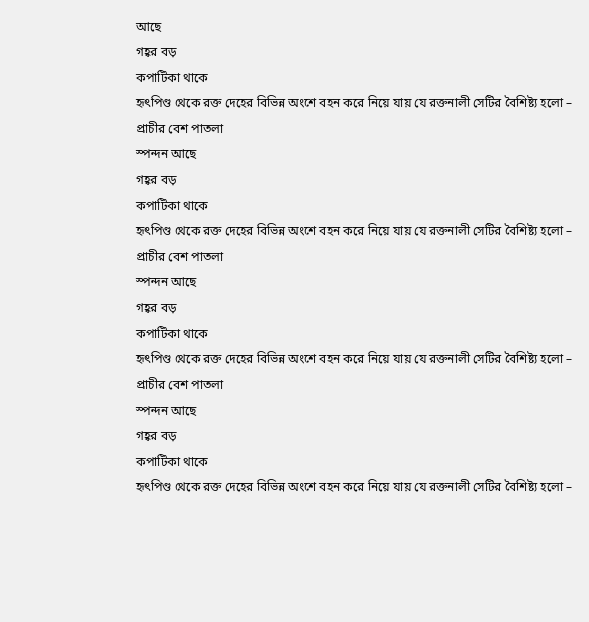আছে
গহ্বর বড়
কপাটিকা থাকে
হৃৎপিণ্ড থেকে রক্ত দেহের বিভিন্ন অংশে বহন করে নিয়ে যায় যে রক্তনালী সেটির বৈশিষ্ট্য হলো –
প্রাচীর বেশ পাতলা
স্পন্দন আছে
গহ্বর বড়
কপাটিকা থাকে
হৃৎপিণ্ড থেকে রক্ত দেহের বিভিন্ন অংশে বহন করে নিয়ে যায় যে রক্তনালী সেটির বৈশিষ্ট্য হলো –
প্রাচীর বেশ পাতলা
স্পন্দন আছে
গহ্বর বড়
কপাটিকা থাকে
হৃৎপিণ্ড থেকে রক্ত দেহের বিভিন্ন অংশে বহন করে নিয়ে যায় যে রক্তনালী সেটির বৈশিষ্ট্য হলো –
প্রাচীর বেশ পাতলা
স্পন্দন আছে
গহ্বর বড়
কপাটিকা থাকে
হৃৎপিণ্ড থেকে রক্ত দেহের বিভিন্ন অংশে বহন করে নিয়ে যায় যে রক্তনালী সেটির বৈশিষ্ট্য হলো –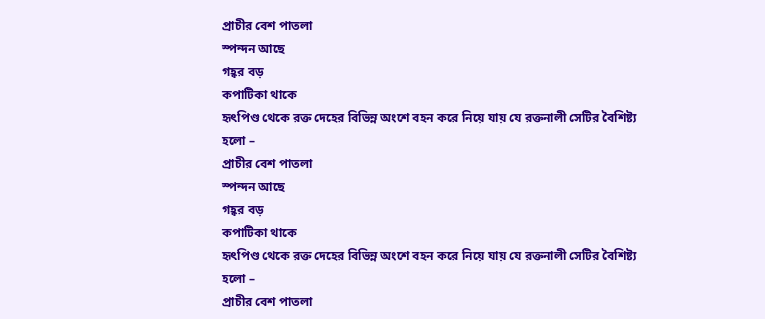প্রাচীর বেশ পাতলা
স্পন্দন আছে
গহ্বর বড়
কপাটিকা থাকে
হৃৎপিণ্ড থেকে রক্ত দেহের বিভিন্ন অংশে বহন করে নিয়ে যায় যে রক্তনালী সেটির বৈশিষ্ট্য হলো –
প্রাচীর বেশ পাতলা
স্পন্দন আছে
গহ্বর বড়
কপাটিকা থাকে
হৃৎপিণ্ড থেকে রক্ত দেহের বিভিন্ন অংশে বহন করে নিয়ে যায় যে রক্তনালী সেটির বৈশিষ্ট্য হলো –
প্রাচীর বেশ পাতলা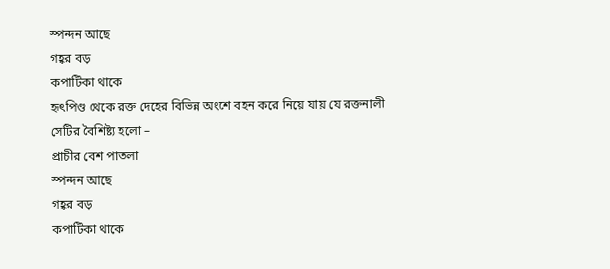স্পন্দন আছে
গহ্বর বড়
কপাটিকা থাকে
হৃৎপিণ্ড থেকে রক্ত দেহের বিভিন্ন অংশে বহন করে নিয়ে যায় যে রক্তনালী সেটির বৈশিষ্ট্য হলো –
প্রাচীর বেশ পাতলা
স্পন্দন আছে
গহ্বর বড়
কপাটিকা থাকে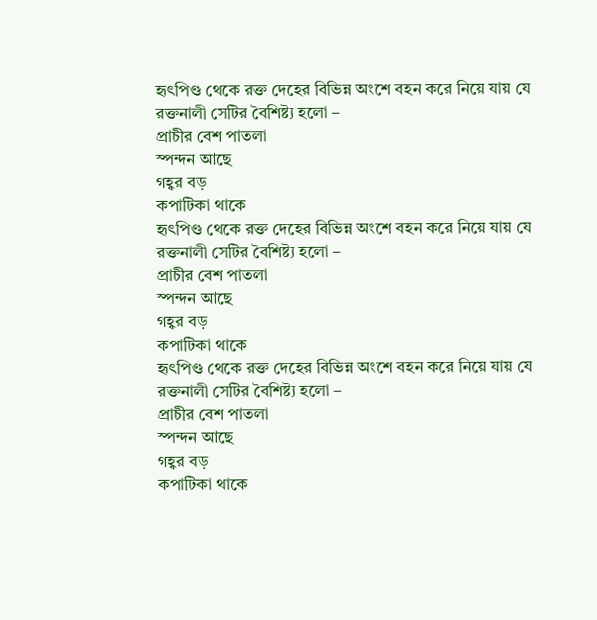হৃৎপিণ্ড থেকে রক্ত দেহের বিভিন্ন অংশে বহন করে নিয়ে যায় যে রক্তনালী সেটির বৈশিষ্ট্য হলো –
প্রাচীর বেশ পাতলা
স্পন্দন আছে
গহ্বর বড়
কপাটিকা থাকে
হৃৎপিণ্ড থেকে রক্ত দেহের বিভিন্ন অংশে বহন করে নিয়ে যায় যে রক্তনালী সেটির বৈশিষ্ট্য হলো –
প্রাচীর বেশ পাতলা
স্পন্দন আছে
গহ্বর বড়
কপাটিকা থাকে
হৃৎপিণ্ড থেকে রক্ত দেহের বিভিন্ন অংশে বহন করে নিয়ে যায় যে রক্তনালী সেটির বৈশিষ্ট্য হলো –
প্রাচীর বেশ পাতলা
স্পন্দন আছে
গহ্বর বড়
কপাটিকা থাকে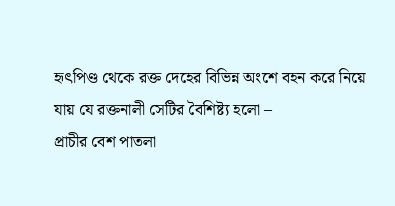হৃৎপিণ্ড থেকে রক্ত দেহের বিভিন্ন অংশে বহন করে নিয়ে যায় যে রক্তনালী সেটির বৈশিষ্ট্য হলো –
প্রাচীর বেশ পাতলা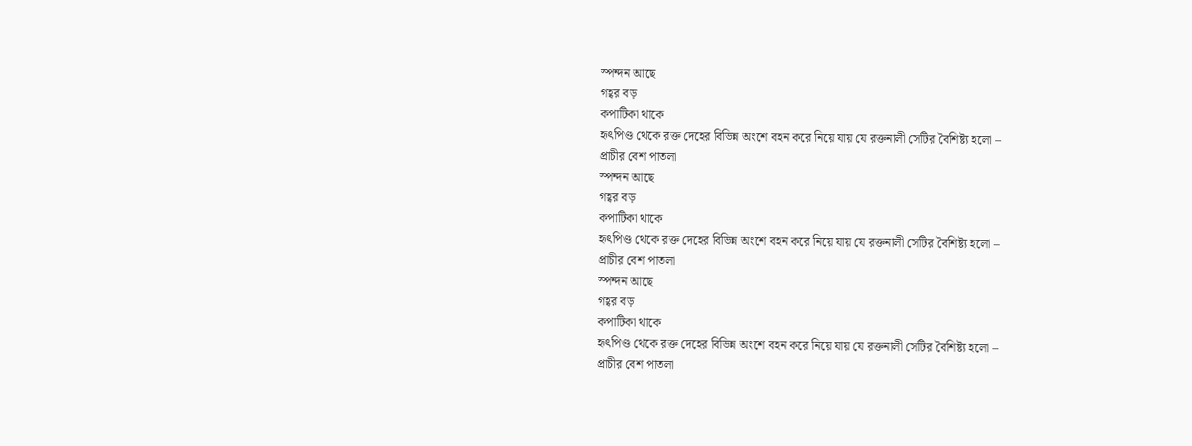স্পন্দন আছে
গহ্বর বড়
কপাটিকা থাকে
হৃৎপিণ্ড থেকে রক্ত দেহের বিভিন্ন অংশে বহন করে নিয়ে যায় যে রক্তনালী সেটির বৈশিষ্ট্য হলো –
প্রাচীর বেশ পাতলা
স্পন্দন আছে
গহ্বর বড়
কপাটিকা থাকে
হৃৎপিণ্ড থেকে রক্ত দেহের বিভিন্ন অংশে বহন করে নিয়ে যায় যে রক্তনালী সেটির বৈশিষ্ট্য হলো –
প্রাচীর বেশ পাতলা
স্পন্দন আছে
গহ্বর বড়
কপাটিকা থাকে
হৃৎপিণ্ড থেকে রক্ত দেহের বিভিন্ন অংশে বহন করে নিয়ে যায় যে রক্তনালী সেটির বৈশিষ্ট্য হলো –
প্রাচীর বেশ পাতলা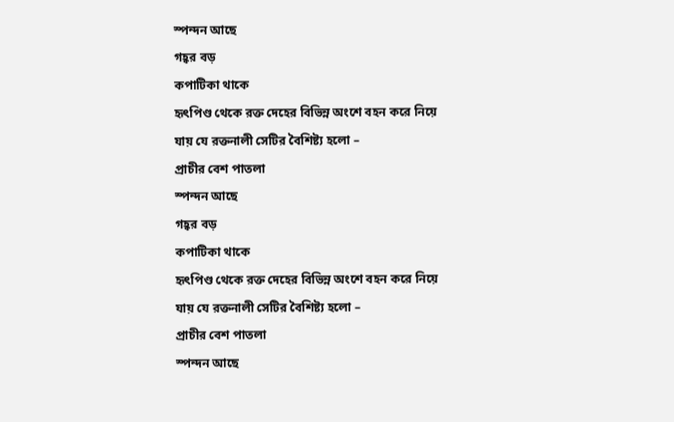স্পন্দন আছে
গহ্বর বড়
কপাটিকা থাকে
হৃৎপিণ্ড থেকে রক্ত দেহের বিভিন্ন অংশে বহন করে নিয়ে যায় যে রক্তনালী সেটির বৈশিষ্ট্য হলো –
প্রাচীর বেশ পাতলা
স্পন্দন আছে
গহ্বর বড়
কপাটিকা থাকে
হৃৎপিণ্ড থেকে রক্ত দেহের বিভিন্ন অংশে বহন করে নিয়ে যায় যে রক্তনালী সেটির বৈশিষ্ট্য হলো –
প্রাচীর বেশ পাতলা
স্পন্দন আছে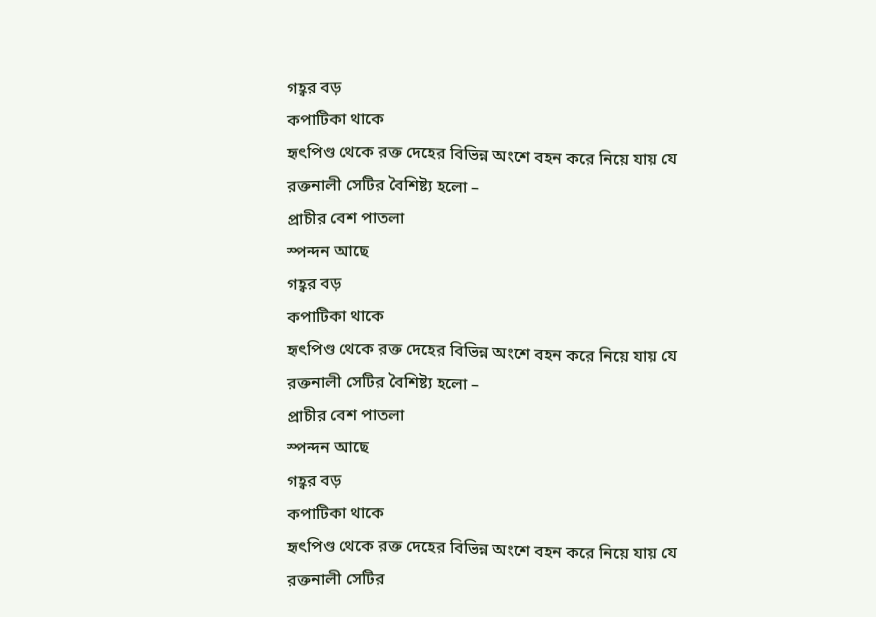গহ্বর বড়
কপাটিকা থাকে
হৃৎপিণ্ড থেকে রক্ত দেহের বিভিন্ন অংশে বহন করে নিয়ে যায় যে রক্তনালী সেটির বৈশিষ্ট্য হলো –
প্রাচীর বেশ পাতলা
স্পন্দন আছে
গহ্বর বড়
কপাটিকা থাকে
হৃৎপিণ্ড থেকে রক্ত দেহের বিভিন্ন অংশে বহন করে নিয়ে যায় যে রক্তনালী সেটির বৈশিষ্ট্য হলো –
প্রাচীর বেশ পাতলা
স্পন্দন আছে
গহ্বর বড়
কপাটিকা থাকে
হৃৎপিণ্ড থেকে রক্ত দেহের বিভিন্ন অংশে বহন করে নিয়ে যায় যে রক্তনালী সেটির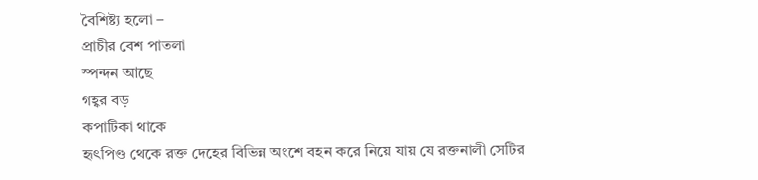বৈশিষ্ট্য হলো –
প্রাচীর বেশ পাতলা
স্পন্দন আছে
গহ্বর বড়
কপাটিকা থাকে
হৃৎপিণ্ড থেকে রক্ত দেহের বিভিন্ন অংশে বহন করে নিয়ে যায় যে রক্তনালী সেটির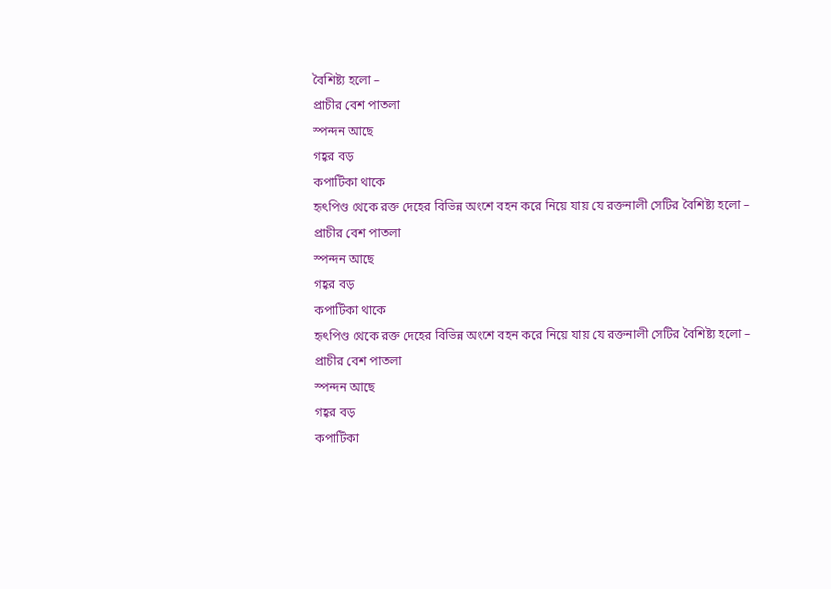বৈশিষ্ট্য হলো –
প্রাচীর বেশ পাতলা
স্পন্দন আছে
গহ্বর বড়
কপাটিকা থাকে
হৃৎপিণ্ড থেকে রক্ত দেহের বিভিন্ন অংশে বহন করে নিয়ে যায় যে রক্তনালী সেটির বৈশিষ্ট্য হলো –
প্রাচীর বেশ পাতলা
স্পন্দন আছে
গহ্বর বড়
কপাটিকা থাকে
হৃৎপিণ্ড থেকে রক্ত দেহের বিভিন্ন অংশে বহন করে নিয়ে যায় যে রক্তনালী সেটির বৈশিষ্ট্য হলো –
প্রাচীর বেশ পাতলা
স্পন্দন আছে
গহ্বর বড়
কপাটিকা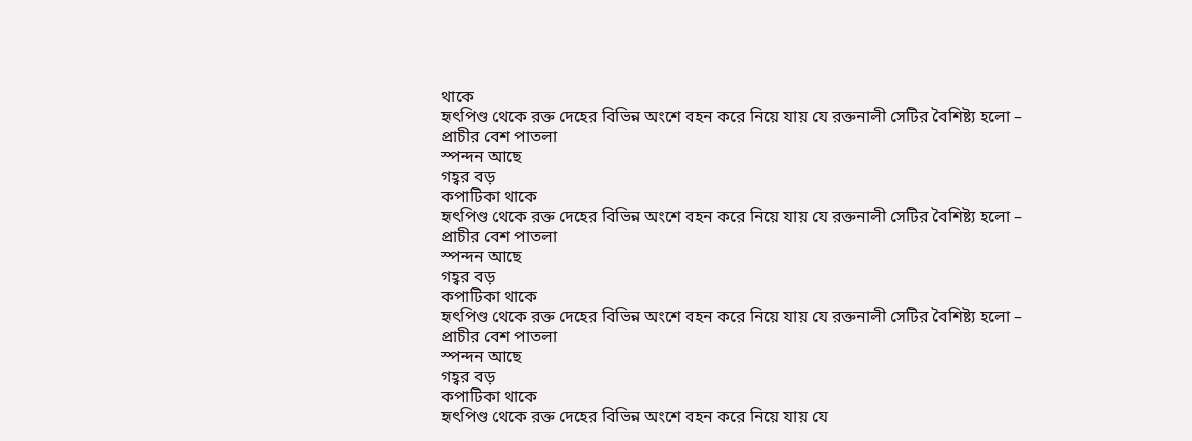থাকে
হৃৎপিণ্ড থেকে রক্ত দেহের বিভিন্ন অংশে বহন করে নিয়ে যায় যে রক্তনালী সেটির বৈশিষ্ট্য হলো –
প্রাচীর বেশ পাতলা
স্পন্দন আছে
গহ্বর বড়
কপাটিকা থাকে
হৃৎপিণ্ড থেকে রক্ত দেহের বিভিন্ন অংশে বহন করে নিয়ে যায় যে রক্তনালী সেটির বৈশিষ্ট্য হলো –
প্রাচীর বেশ পাতলা
স্পন্দন আছে
গহ্বর বড়
কপাটিকা থাকে
হৃৎপিণ্ড থেকে রক্ত দেহের বিভিন্ন অংশে বহন করে নিয়ে যায় যে রক্তনালী সেটির বৈশিষ্ট্য হলো –
প্রাচীর বেশ পাতলা
স্পন্দন আছে
গহ্বর বড়
কপাটিকা থাকে
হৃৎপিণ্ড থেকে রক্ত দেহের বিভিন্ন অংশে বহন করে নিয়ে যায় যে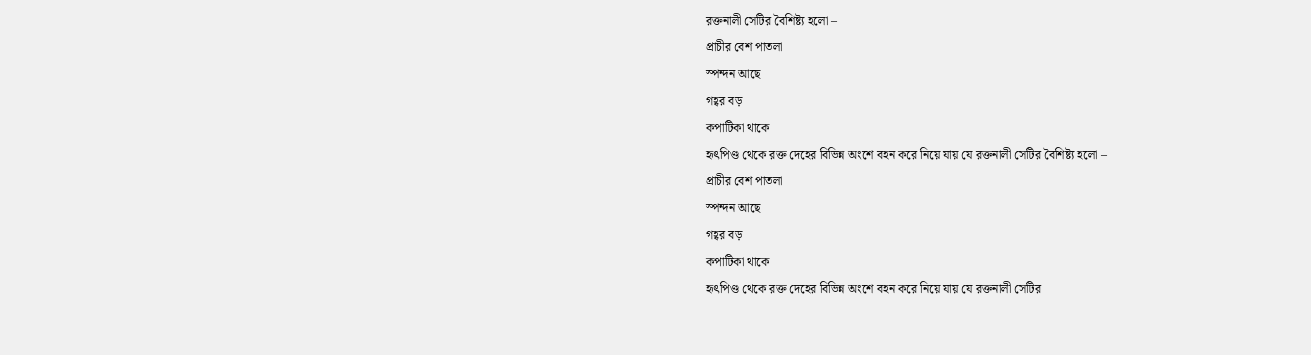রক্তনালী সেটির বৈশিষ্ট্য হলো –
প্রাচীর বেশ পাতলা
স্পন্দন আছে
গহ্বর বড়
কপাটিকা থাকে
হৃৎপিণ্ড থেকে রক্ত দেহের বিভিন্ন অংশে বহন করে নিয়ে যায় যে রক্তনালী সেটির বৈশিষ্ট্য হলো –
প্রাচীর বেশ পাতলা
স্পন্দন আছে
গহ্বর বড়
কপাটিকা থাকে
হৃৎপিণ্ড থেকে রক্ত দেহের বিভিন্ন অংশে বহন করে নিয়ে যায় যে রক্তনালী সেটির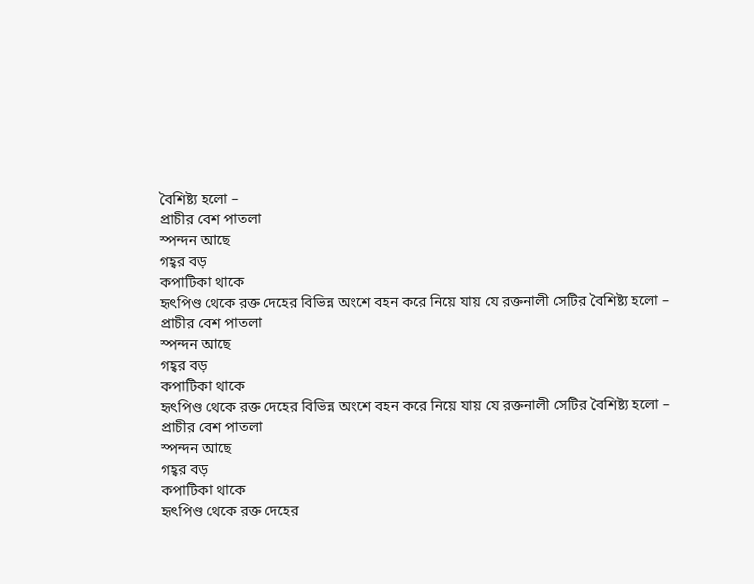বৈশিষ্ট্য হলো –
প্রাচীর বেশ পাতলা
স্পন্দন আছে
গহ্বর বড়
কপাটিকা থাকে
হৃৎপিণ্ড থেকে রক্ত দেহের বিভিন্ন অংশে বহন করে নিয়ে যায় যে রক্তনালী সেটির বৈশিষ্ট্য হলো –
প্রাচীর বেশ পাতলা
স্পন্দন আছে
গহ্বর বড়
কপাটিকা থাকে
হৃৎপিণ্ড থেকে রক্ত দেহের বিভিন্ন অংশে বহন করে নিয়ে যায় যে রক্তনালী সেটির বৈশিষ্ট্য হলো –
প্রাচীর বেশ পাতলা
স্পন্দন আছে
গহ্বর বড়
কপাটিকা থাকে
হৃৎপিণ্ড থেকে রক্ত দেহের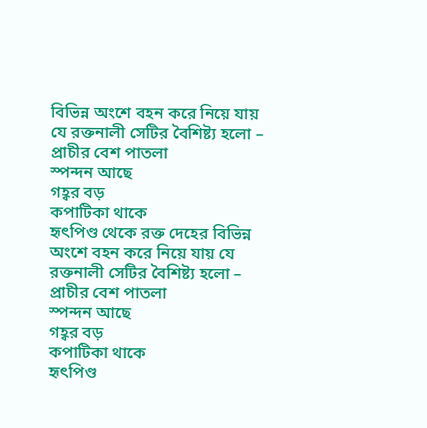বিভিন্ন অংশে বহন করে নিয়ে যায় যে রক্তনালী সেটির বৈশিষ্ট্য হলো –
প্রাচীর বেশ পাতলা
স্পন্দন আছে
গহ্বর বড়
কপাটিকা থাকে
হৃৎপিণ্ড থেকে রক্ত দেহের বিভিন্ন অংশে বহন করে নিয়ে যায় যে রক্তনালী সেটির বৈশিষ্ট্য হলো –
প্রাচীর বেশ পাতলা
স্পন্দন আছে
গহ্বর বড়
কপাটিকা থাকে
হৃৎপিণ্ড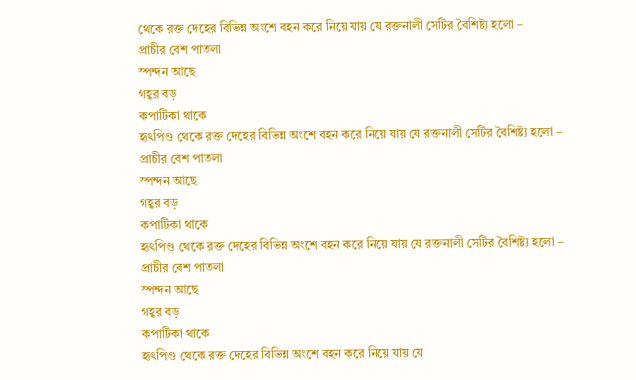থেকে রক্ত দেহের বিভিন্ন অংশে বহন করে নিয়ে যায় যে রক্তনালী সেটির বৈশিষ্ট্য হলো –
প্রাচীর বেশ পাতলা
স্পন্দন আছে
গহ্বর বড়
কপাটিকা থাকে
হৃৎপিণ্ড থেকে রক্ত দেহের বিভিন্ন অংশে বহন করে নিয়ে যায় যে রক্তনালী সেটির বৈশিষ্ট্য হলো –
প্রাচীর বেশ পাতলা
স্পন্দন আছে
গহ্বর বড়
কপাটিকা থাকে
হৃৎপিণ্ড থেকে রক্ত দেহের বিভিন্ন অংশে বহন করে নিয়ে যায় যে রক্তনালী সেটির বৈশিষ্ট্য হলো –
প্রাচীর বেশ পাতলা
স্পন্দন আছে
গহ্বর বড়
কপাটিকা থাকে
হৃৎপিণ্ড থেকে রক্ত দেহের বিভিন্ন অংশে বহন করে নিয়ে যায় যে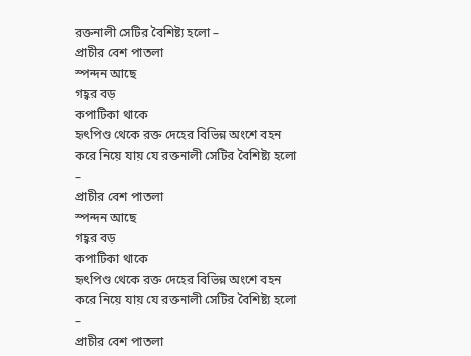রক্তনালী সেটির বৈশিষ্ট্য হলো –
প্রাচীর বেশ পাতলা
স্পন্দন আছে
গহ্বর বড়
কপাটিকা থাকে
হৃৎপিণ্ড থেকে রক্ত দেহের বিভিন্ন অংশে বহন করে নিয়ে যায় যে রক্তনালী সেটির বৈশিষ্ট্য হলো –
প্রাচীর বেশ পাতলা
স্পন্দন আছে
গহ্বর বড়
কপাটিকা থাকে
হৃৎপিণ্ড থেকে রক্ত দেহের বিভিন্ন অংশে বহন করে নিয়ে যায় যে রক্তনালী সেটির বৈশিষ্ট্য হলো –
প্রাচীর বেশ পাতলা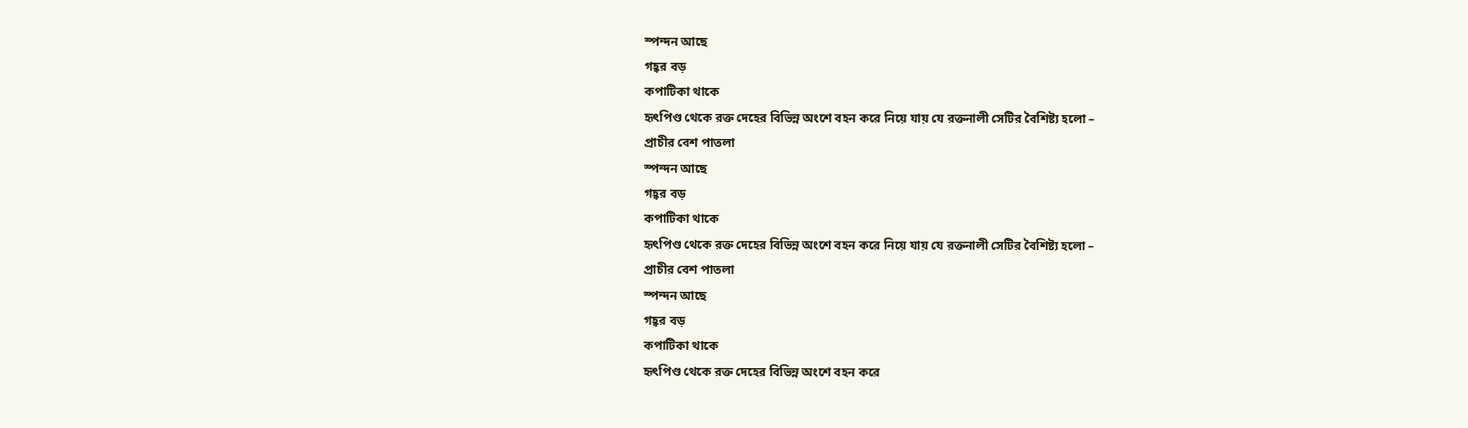স্পন্দন আছে
গহ্বর বড়
কপাটিকা থাকে
হৃৎপিণ্ড থেকে রক্ত দেহের বিভিন্ন অংশে বহন করে নিয়ে যায় যে রক্তনালী সেটির বৈশিষ্ট্য হলো –
প্রাচীর বেশ পাতলা
স্পন্দন আছে
গহ্বর বড়
কপাটিকা থাকে
হৃৎপিণ্ড থেকে রক্ত দেহের বিভিন্ন অংশে বহন করে নিয়ে যায় যে রক্তনালী সেটির বৈশিষ্ট্য হলো –
প্রাচীর বেশ পাতলা
স্পন্দন আছে
গহ্বর বড়
কপাটিকা থাকে
হৃৎপিণ্ড থেকে রক্ত দেহের বিভিন্ন অংশে বহন করে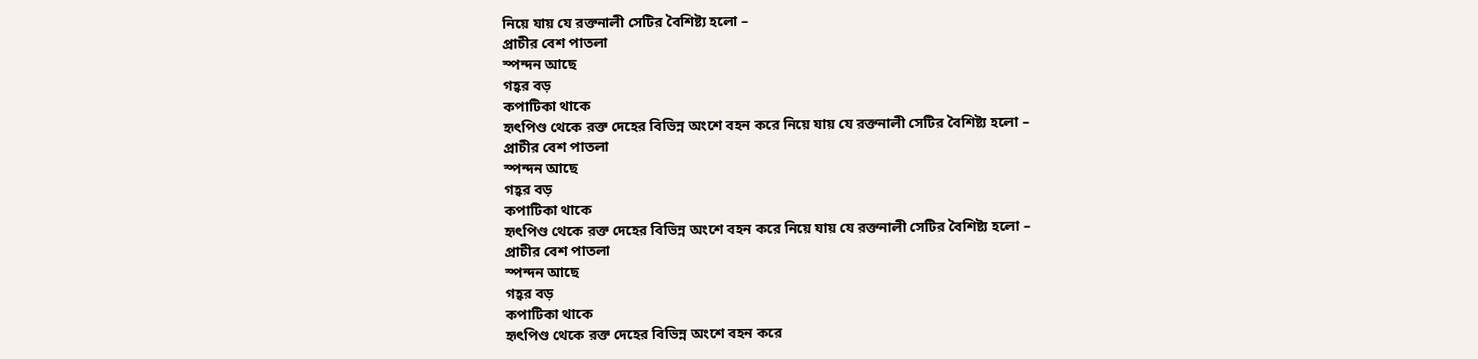নিয়ে যায় যে রক্তনালী সেটির বৈশিষ্ট্য হলো –
প্রাচীর বেশ পাতলা
স্পন্দন আছে
গহ্বর বড়
কপাটিকা থাকে
হৃৎপিণ্ড থেকে রক্ত দেহের বিভিন্ন অংশে বহন করে নিয়ে যায় যে রক্তনালী সেটির বৈশিষ্ট্য হলো –
প্রাচীর বেশ পাতলা
স্পন্দন আছে
গহ্বর বড়
কপাটিকা থাকে
হৃৎপিণ্ড থেকে রক্ত দেহের বিভিন্ন অংশে বহন করে নিয়ে যায় যে রক্তনালী সেটির বৈশিষ্ট্য হলো –
প্রাচীর বেশ পাতলা
স্পন্দন আছে
গহ্বর বড়
কপাটিকা থাকে
হৃৎপিণ্ড থেকে রক্ত দেহের বিভিন্ন অংশে বহন করে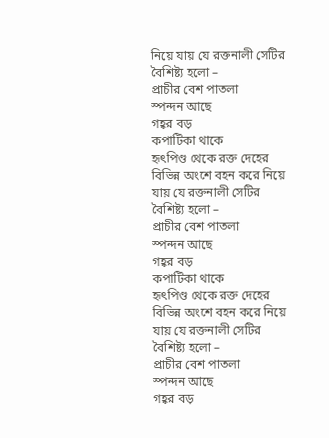নিয়ে যায় যে রক্তনালী সেটির বৈশিষ্ট্য হলো –
প্রাচীর বেশ পাতলা
স্পন্দন আছে
গহ্বর বড়
কপাটিকা থাকে
হৃৎপিণ্ড থেকে রক্ত দেহের বিভিন্ন অংশে বহন করে নিয়ে যায় যে রক্তনালী সেটির বৈশিষ্ট্য হলো –
প্রাচীর বেশ পাতলা
স্পন্দন আছে
গহ্বর বড়
কপাটিকা থাকে
হৃৎপিণ্ড থেকে রক্ত দেহের বিভিন্ন অংশে বহন করে নিয়ে যায় যে রক্তনালী সেটির বৈশিষ্ট্য হলো –
প্রাচীর বেশ পাতলা
স্পন্দন আছে
গহ্বর বড়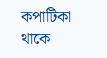কপাটিকা থাকে